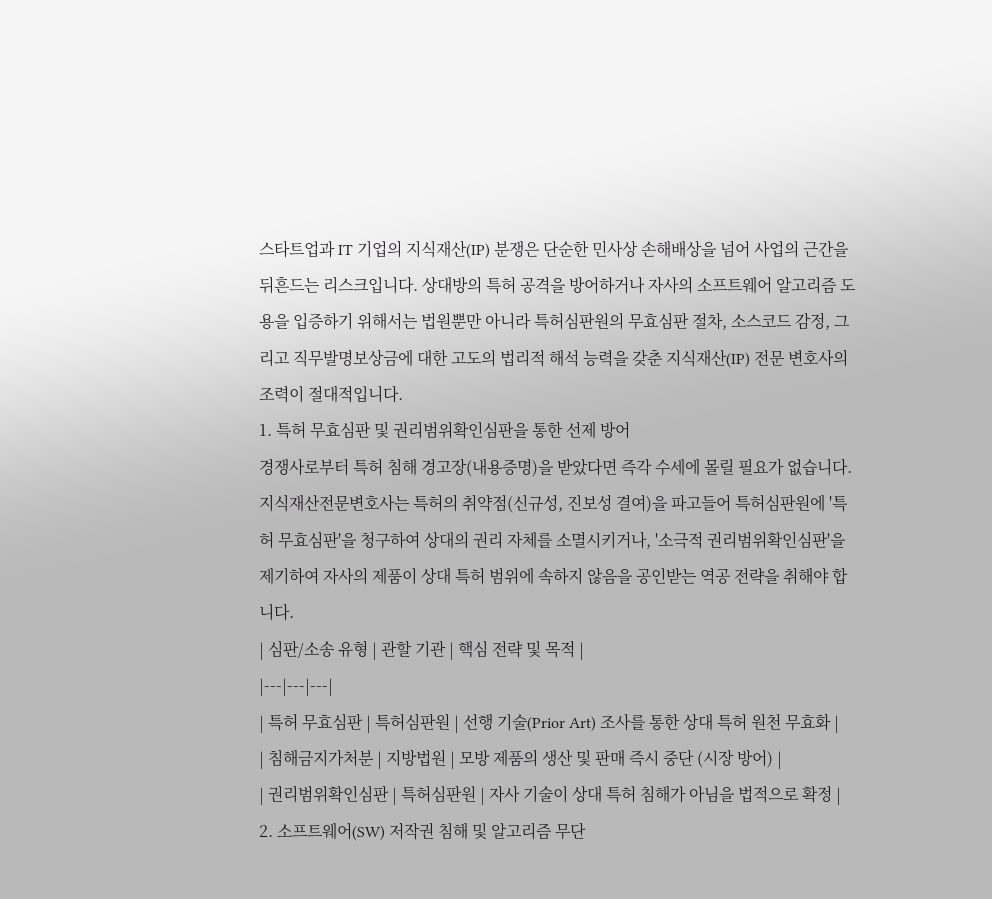스타트업과 IT 기업의 지식재산(IP) 분쟁은 단순한 민사상 손해배상을 넘어 사업의 근간을 뒤흔드는 리스크입니다. 상대방의 특허 공격을 방어하거나 자사의 소프트웨어 알고리즘 도용을 입증하기 위해서는 법원뿐만 아니라 특허심판원의 무효심판 절차, 소스코드 감정, 그리고 직무발명보상금에 대한 고도의 법리적 해석 능력을 갖춘 지식재산(IP) 전문 변호사의 조력이 절대적입니다.
1. 특허 무효심판 및 권리범위확인심판을 통한 선제 방어
경쟁사로부터 특허 침해 경고장(내용증명)을 받았다면 즉각 수세에 몰릴 필요가 없습니다. 지식재산전문변호사는 특허의 취약점(신규성, 진보성 결여)을 파고들어 특허심판원에 '특허 무효심판'을 청구하여 상대의 권리 자체를 소멸시키거나, '소극적 권리범위확인심판'을 제기하여 자사의 제품이 상대 특허 범위에 속하지 않음을 공인받는 역공 전략을 취해야 합니다.
| 심판/소송 유형 | 관할 기관 | 핵심 전략 및 목적 |
|---|---|---|
| 특허 무효심판 | 특허심판원 | 선행 기술(Prior Art) 조사를 통한 상대 특허 원천 무효화 |
| 침해금지가처분 | 지방법원 | 모방 제품의 생산 및 판매 즉시 중단 (시장 방어) |
| 권리범위확인심판 | 특허심판원 | 자사 기술이 상대 특허 침해가 아님을 법적으로 확정 |
2. 소프트웨어(SW) 저작권 침해 및 알고리즘 무단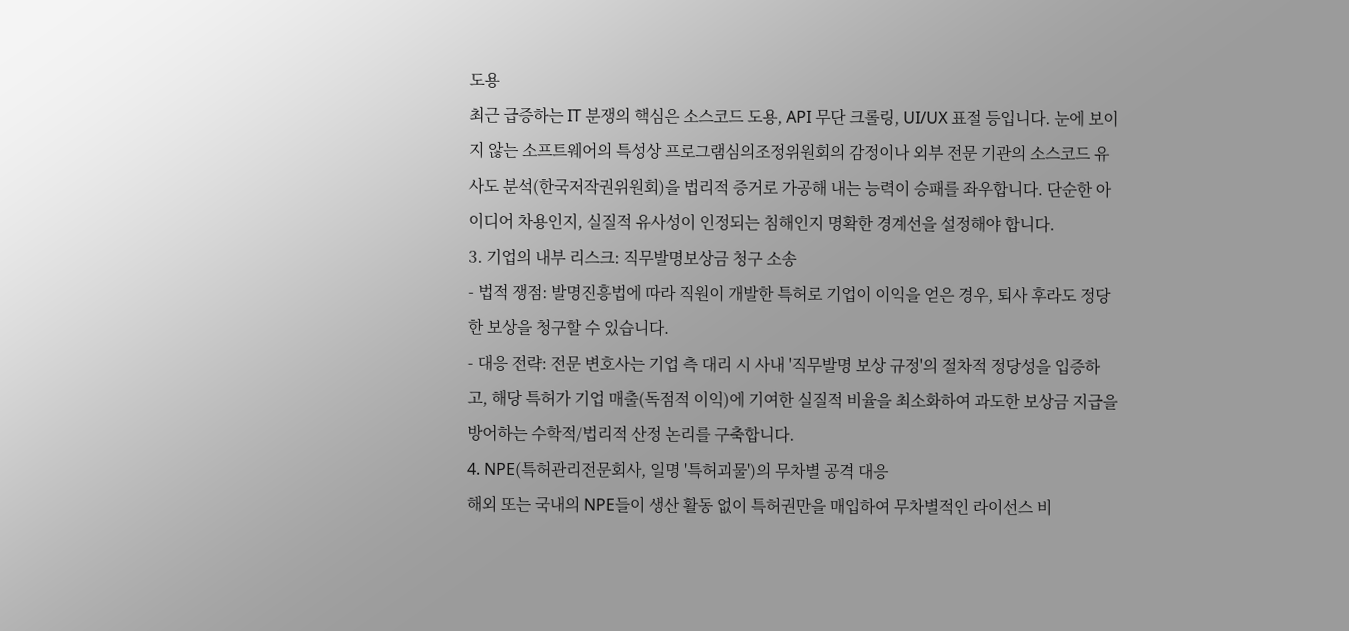도용
최근 급증하는 IT 분쟁의 핵심은 소스코드 도용, API 무단 크롤링, UI/UX 표절 등입니다. 눈에 보이지 않는 소프트웨어의 특성상 프로그램심의조정위원회의 감정이나 외부 전문 기관의 소스코드 유사도 분석(한국저작권위원회)을 법리적 증거로 가공해 내는 능력이 승패를 좌우합니다. 단순한 아이디어 차용인지, 실질적 유사성이 인정되는 침해인지 명확한 경계선을 설정해야 합니다.
3. 기업의 내부 리스크: 직무발명보상금 청구 소송
- 법적 쟁점: 발명진흥법에 따라 직원이 개발한 특허로 기업이 이익을 얻은 경우, 퇴사 후라도 정당한 보상을 청구할 수 있습니다.
- 대응 전략: 전문 변호사는 기업 측 대리 시 사내 '직무발명 보상 규정'의 절차적 정당성을 입증하고, 해당 특허가 기업 매출(독점적 이익)에 기여한 실질적 비율을 최소화하여 과도한 보상금 지급을 방어하는 수학적/법리적 산정 논리를 구축합니다.
4. NPE(특허관리전문회사, 일명 '특허괴물')의 무차별 공격 대응
해외 또는 국내의 NPE들이 생산 활동 없이 특허권만을 매입하여 무차별적인 라이선스 비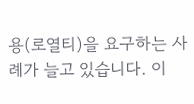용(로열티)을 요구하는 사례가 늘고 있습니다. 이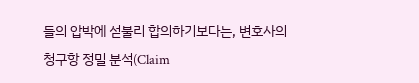들의 압박에 섣불리 합의하기보다는, 변호사의 청구항 정밀 분석(Claim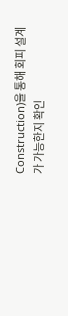Construction)을 통해 회피 설계가 가능한지 확인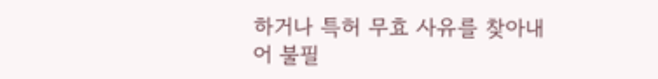하거나 특허 무효 사유를 찾아내어 불필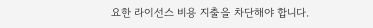요한 라이선스 비용 지출을 차단해야 합니다.